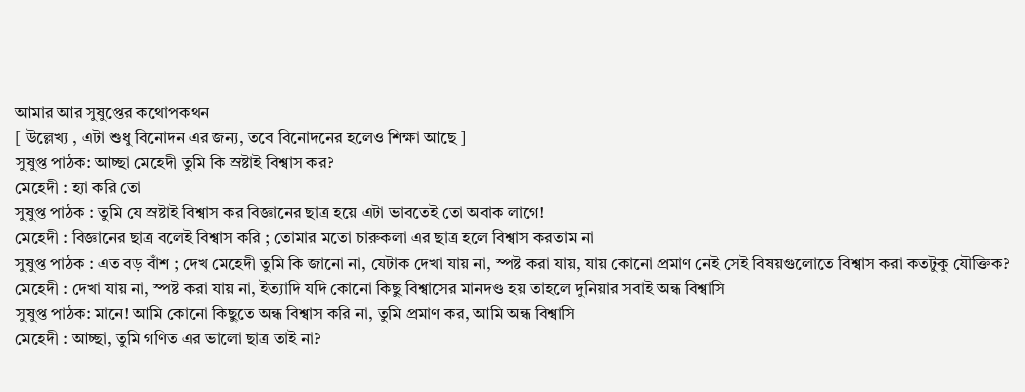আমার আর সুষুপ্তের কথোপকথন
[ উল্লেখ্য , এটা শুধু বিনোদন এর জন্য, তবে বিনোদনের হলেও শিক্ষা আছে ]
সুষুপ্ত পাঠক: আচ্ছা মেহেদী তুমি কি স্রষ্টাই বিশ্বাস কর?
মেহেদী : হ্যা করি তো
সুষুপ্ত পাঠক : তুমি যে স্রষ্টাই বিশ্বাস কর বিজ্ঞানের ছাত্র হয়ে এটা ভাবতেই তো অবাক লাগে!
মেহেদী : বিজ্ঞানের ছাত্র বলেই বিশ্বাস করি ; তোমার মতো চারুকলা এর ছাত্র হলে বিশ্বাস করতাম না
সুষুপ্ত পাঠক : এত বড় বাঁশ ; দেখ মেহেদী তুমি কি জানো না, যেটাক দেখা যায় না, স্পষ্ট করা যায়, যায় কোনো প্রমাণ নেই সেই বিষয়গুলোতে বিশ্বাস করা কতটুকু যৌক্তিক?
মেহেদী : দেখা যায় না, স্পষ্ট করা যায় না, ইত্যাদি যদি কোনো কিছু বিশ্বাসের মানদণ্ড হয় তাহলে দুনিয়ার সবাই অন্ধ বিশ্বাসি
সুষুপ্ত পাঠক: মানে! আমি কোনো কিছুতে অন্ধ বিশ্বাস করি না, তুমি প্রমাণ কর, আমি অন্ধ বিশ্বাসি
মেহেদী : আচ্ছা, তুমি গণিত এর ভালো ছাত্র তাই না?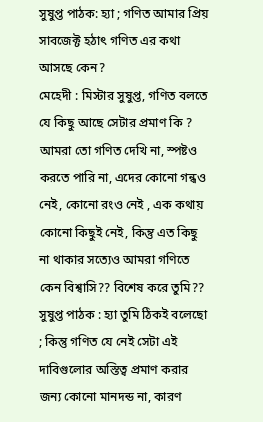সুষুপ্ত পাঠক: হ্যা ; গণিত আমার প্রিয় সাবজেক্ট হঠাৎ গণিত এর কথা আসছে কেন?
মেহেদী : মিস্টার সুষুপ্ত, গণিত বলতে যে কিছু আছে সেটার প্রমাণ কি ? আমরা তো গণিত দেখি না, স্পষ্টও করতে পারি না, এদের কোনো গন্ধও নেই, কোনো রংও নেই , এক কথায় কোনো কিছুই নেই, কিন্তু এত কিছু না থাকার সত্যেও আমরা গণিতে কেন বিশ্বাসি?? বিশেষ করে তুমি??
সুষুপ্ত পাঠক : হ্যা তুমি ঠিকই বলেছো ; কিন্তু গণিত যে নেই সেটা এই দাবিগুলোর অস্তিত্ব প্রমাণ করার জন্য কোনো মানদন্ড না, কারণ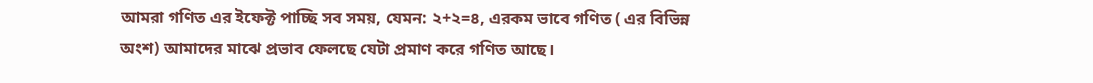আমরা গণিত এর ইফেক্ট পাচ্ছি সব সময়, যেমন: ২+২=৪, এরকম ভাবে গণিত ( এর বিভিন্ন অংশ) আমাদের মাঝে প্রভাব ফেলছে যেটা প্রমাণ করে গণিত আছে।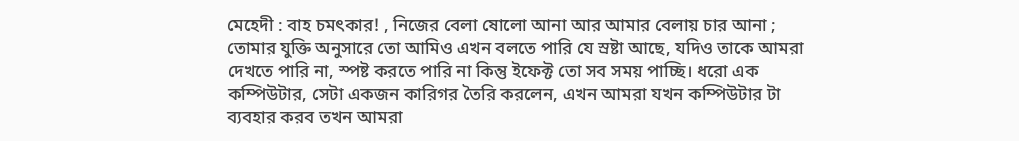মেহেদী : বাহ চমৎকার! , নিজের বেলা ষোলো আনা আর আমার বেলায় চার আনা ; তোমার যুক্তি অনুসারে তো আমিও এখন বলতে পারি যে স্রষ্টা আছে, যদিও তাকে আমরা দেখতে পারি না, স্পষ্ট করতে পারি না কিন্তু ইফেক্ট তো সব সময় পাচ্ছি। ধরো এক কম্পিউটার, সেটা একজন কারিগর তৈরি করলেন, এখন আমরা যখন কম্পিউটার টা ব্যবহার করব তখন আমরা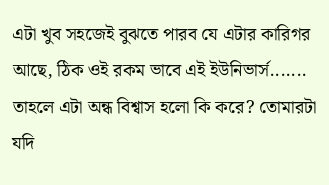এটা খুব সহজেই বুঝতে পারব যে এটার কারিগর আছে, ঠিক ওই রকম ভাবে এই ইউনিভার্স....... তাহলে এটা অন্ধ বিশ্বাস হলো কি করে? তোমারটা যদি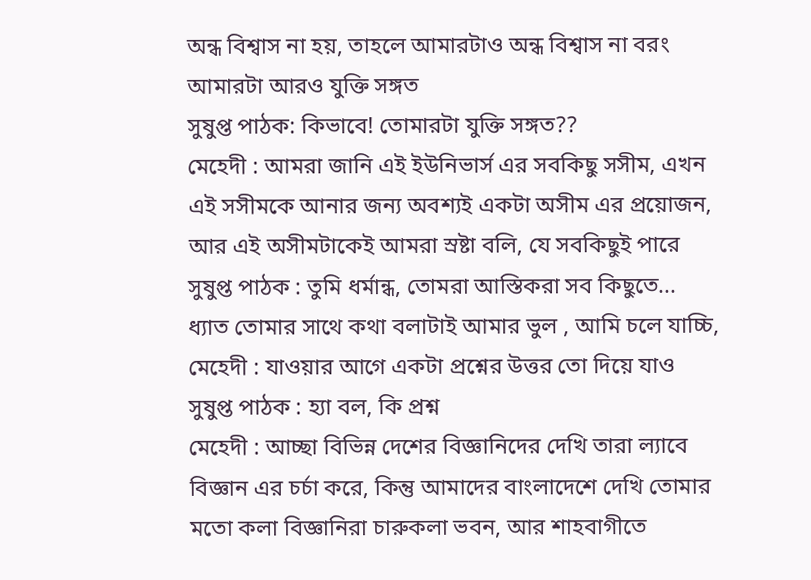অন্ধ বিশ্বাস না হয়, তাহলে আমারটাও অন্ধ বিশ্বাস না বরং আমারটা আরও যুক্তি সঙ্গত
সুষুপ্ত পাঠক: কিভাবে! তোমারটা যুক্তি সঙ্গত??
মেহেদী : আমরা জানি এই ইউনিভার্স এর সবকিছু সসীম, এখন এই সসীমকে আনার জন্য অবশ্যই একটা অসীম এর প্রয়োজন, আর এই অসীমটাকেই আমরা স্রষ্টা বলি, যে সবকিছুই পারে
সুষুপ্ত পাঠক : তুমি ধর্মান্ধ, তোমরা আস্তিকরা সব কিছুতে... ধ্যাত তোমার সাথে কথা বলাটাই আমার ভুল , আমি চলে যাচ্চি,
মেহেদী : যাওয়ার আগে একটা প্রশ্নের উত্তর তো দিয়ে যাও
সুষুপ্ত পাঠক : হ্যা বল, কি প্রশ্ন
মেহেদী : আচ্ছা বিভিন্ন দেশের বিজ্ঞানিদের দেখি তারা ল্যাবে বিজ্ঞান এর চর্চা করে, কিন্তু আমাদের বাংলাদেশে দেখি তোমার মতো কলা বিজ্ঞানিরা চারুকলা ভবন, আর শাহবাগীতে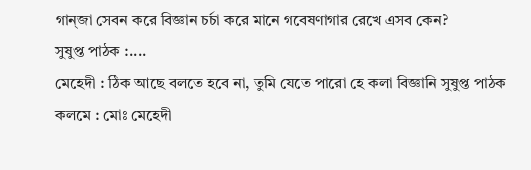গান্জা সেবন করে বিজ্ঞান চর্চা করে মানে গবেষণাগার রেখে এসব কেন?
সুষুপ্ত পাঠক :....
মেহেদী : ঠিক আছে বলতে হবে না, তুমি যেতে পারো হে কলা বিজ্ঞানি সুষুপ্ত পাঠক
কলমে : মোঃ মেহেদী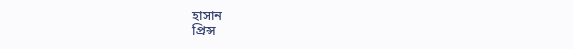হাসান
প্রিন্স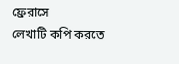ফ্রেরাসে
লেখাটি কপি করতে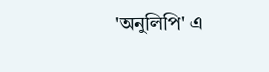'অনুলিপি' এ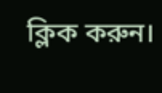ক্লিক করুন।